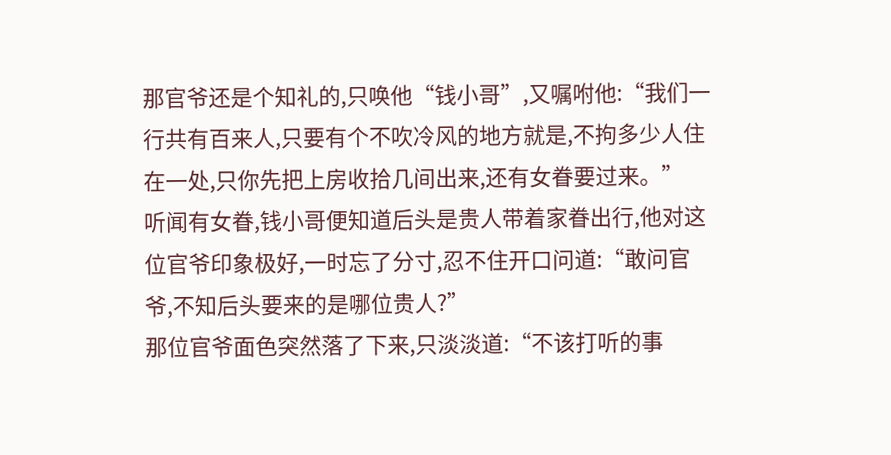那官爷还是个知礼的,只唤他“钱小哥”,又嘱咐他:“我们一行共有百来人,只要有个不吹冷风的地方就是,不拘多少人住在一处,只你先把上房收拾几间出来,还有女眷要过来。”
听闻有女眷,钱小哥便知道后头是贵人带着家眷出行,他对这位官爷印象极好,一时忘了分寸,忍不住开口问道:“敢问官爷,不知后头要来的是哪位贵人?”
那位官爷面色突然落了下来,只淡淡道:“不该打听的事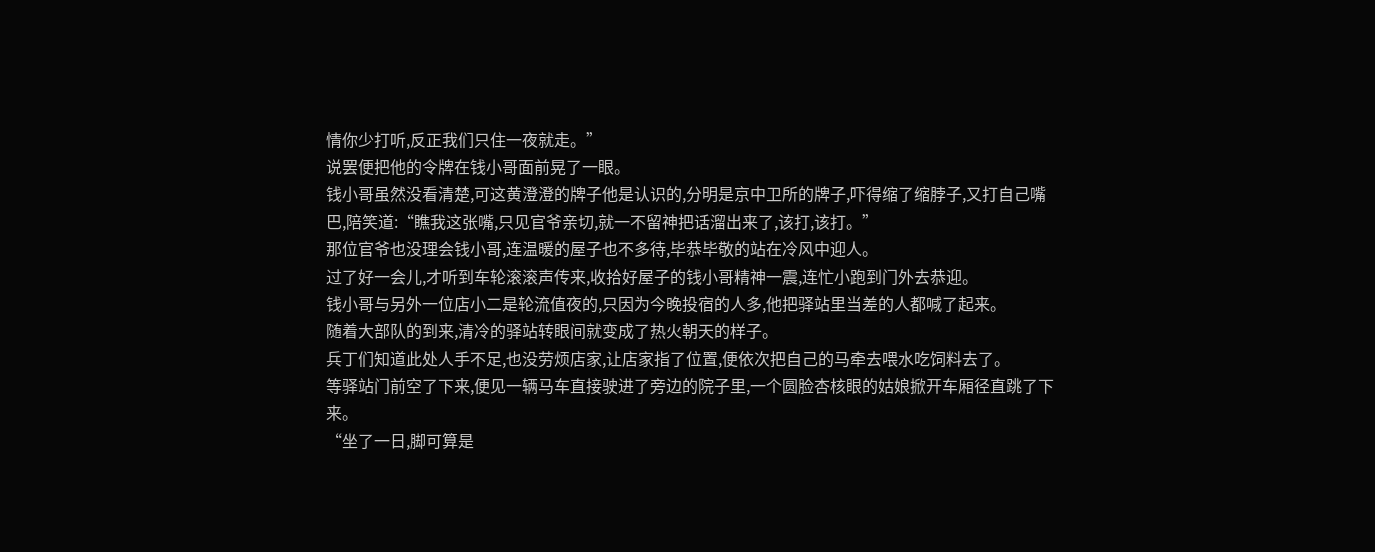情你少打听,反正我们只住一夜就走。”
说罢便把他的令牌在钱小哥面前晃了一眼。
钱小哥虽然没看清楚,可这黄澄澄的牌子他是认识的,分明是京中卫所的牌子,吓得缩了缩脖子,又打自己嘴巴,陪笑道:“瞧我这张嘴,只见官爷亲切,就一不留神把话溜出来了,该打,该打。”
那位官爷也没理会钱小哥,连温暖的屋子也不多待,毕恭毕敬的站在冷风中迎人。
过了好一会儿,才听到车轮滚滚声传来,收拾好屋子的钱小哥精神一震,连忙小跑到门外去恭迎。
钱小哥与另外一位店小二是轮流值夜的,只因为今晚投宿的人多,他把驿站里当差的人都喊了起来。
随着大部队的到来,清冷的驿站转眼间就变成了热火朝天的样子。
兵丁们知道此处人手不足,也没劳烦店家,让店家指了位置,便依次把自己的马牵去喂水吃饲料去了。
等驿站门前空了下来,便见一辆马车直接驶进了旁边的院子里,一个圆脸杏核眼的姑娘掀开车厢径直跳了下来。
“坐了一日,脚可算是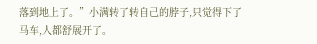落到地上了。”小满转了转自己的脖子,只觉得下了马车,人都舒展开了。